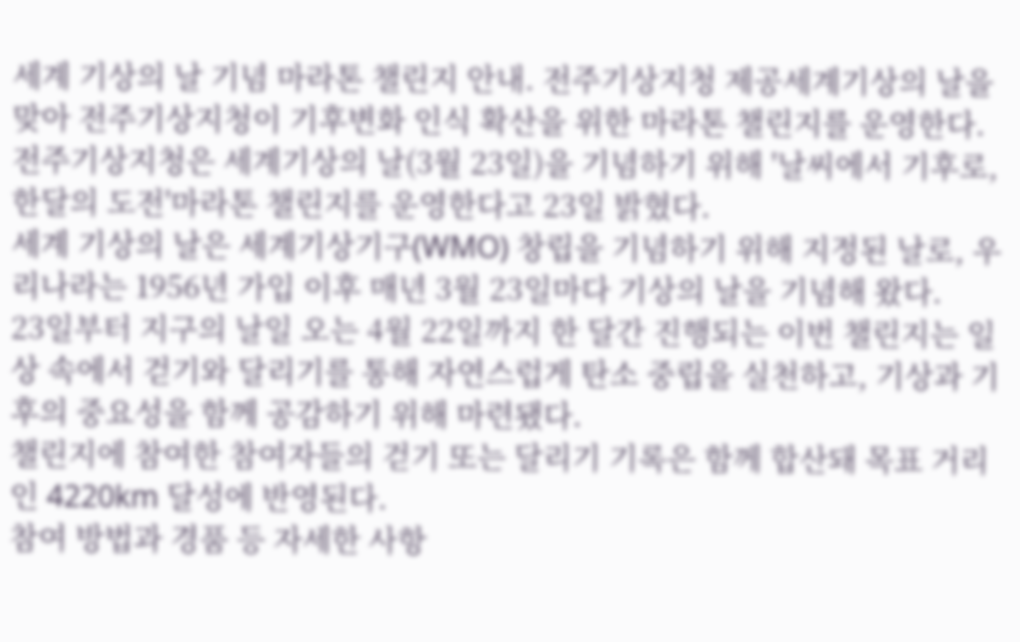세계 기상의 날 기념 마라톤 챌린지 안내. 전주기상지청 제공세계기상의 날을 맞아 전주기상지청이 기후변화 인식 확산을 위한 마라톤 챌린지를 운영한다.
전주기상지청은 세계기상의 날(3월 23일)을 기념하기 위해 '날씨에서 기후로, 한달의 도전'마라톤 챌린지를 운영한다고 23일 밝혔다.
세계 기상의 날은 세계기상기구(WMO) 창립을 기념하기 위해 지정된 날로, 우리나라는 1956년 가입 이후 매년 3월 23일마다 기상의 날을 기념해 왔다.
23일부터 지구의 날일 오는 4월 22일까지 한 달간 진행되는 이번 챌린지는 일상 속에서 걷기와 달리기를 통해 자연스럽게 탄소 중립을 실천하고, 기상과 기후의 중요성을 함께 공감하기 위해 마련됐다.
챌린지에 참여한 참여자들의 걷기 또는 달리기 기록은 함께 합산돼 목표 거리인 4220km 달성에 반영된다.
참여 방법과 경품 등 자세한 사항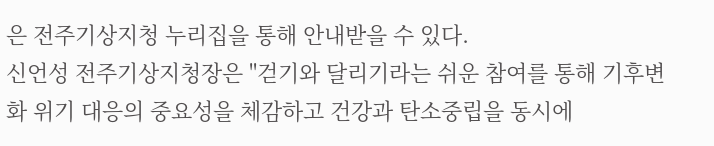은 전주기상지청 누리집을 통해 안내받을 수 있다.
신언성 전주기상지청장은 "걷기와 달리기라는 쉬운 참여를 통해 기후변화 위기 대응의 중요성을 체감하고 건강과 탄소중립을 동시에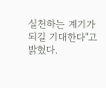실천하는 계기가 되길 기대한다"고 밝혔다.